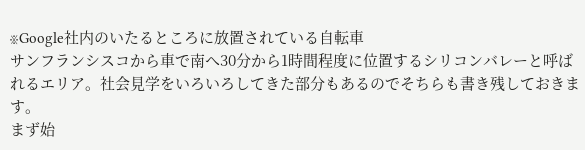※Google社内のいたるところに放置されている自転車
サンフランシスコから車で南へ30分から1時間程度に位置するシリコンバレーと呼ばれるエリア。社会見学をいろいろしてきた部分もあるのでそちらも書き残しておきます。
まず始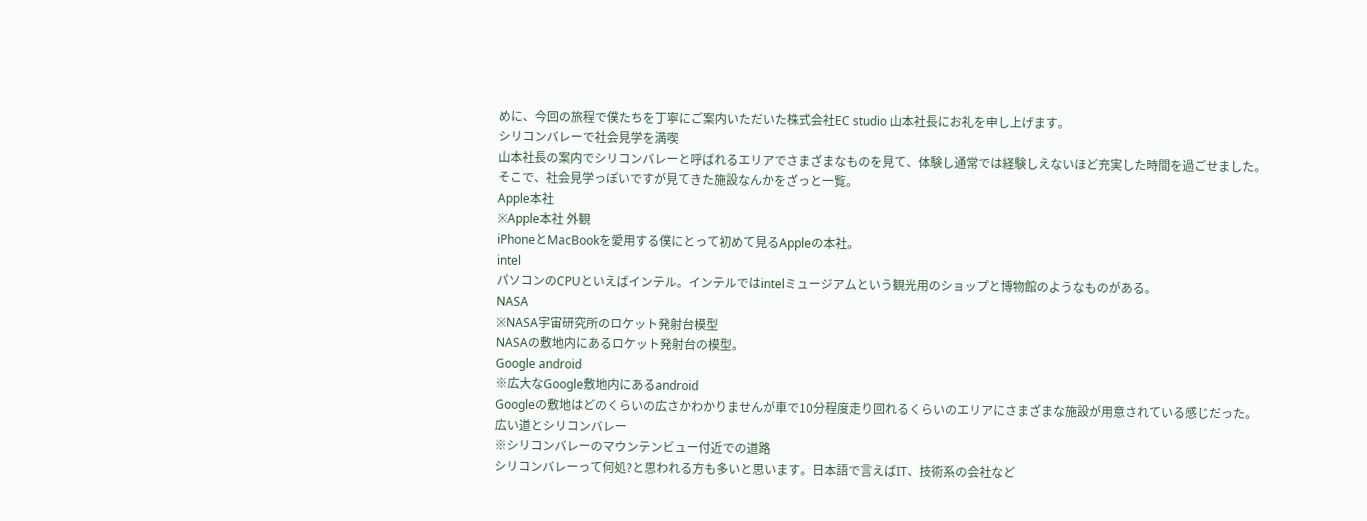めに、今回の旅程で僕たちを丁寧にご案内いただいた株式会社EC studio 山本社長にお礼を申し上げます。
シリコンバレーで社会見学を満喫
山本社長の案内でシリコンバレーと呼ばれるエリアでさまざまなものを見て、体験し通常では経験しえないほど充実した時間を過ごせました。
そこで、社会見学っぽいですが見てきた施設なんかをざっと一覧。
Apple本社
※Apple本社 外観
iPhoneとMacBookを愛用する僕にとって初めて見るAppleの本社。
intel
パソコンのCPUといえばインテル。インテルではintelミュージアムという観光用のショップと博物館のようなものがある。
NASA
※NASA宇宙研究所のロケット発射台模型
NASAの敷地内にあるロケット発射台の模型。
Google android
※広大なGoogle敷地内にあるandroid
Googleの敷地はどのくらいの広さかわかりませんが車で10分程度走り回れるくらいのエリアにさまざまな施設が用意されている感じだった。
広い道とシリコンバレー
※シリコンバレーのマウンテンビュー付近での道路
シリコンバレーって何処?と思われる方も多いと思います。日本語で言えばIT、技術系の会社など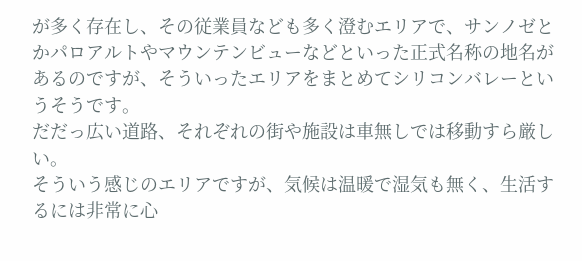が多く存在し、その従業員なども多く澄むエリアで、サンノゼとかパロアルトやマウンテンビューなどといった正式名称の地名があるのですが、そういったエリアをまとめてシリコンバレーというそうです。
だだっ広い道路、それぞれの街や施設は車無しでは移動すら厳しい。
そういう感じのエリアですが、気候は温暖で湿気も無く、生活するには非常に心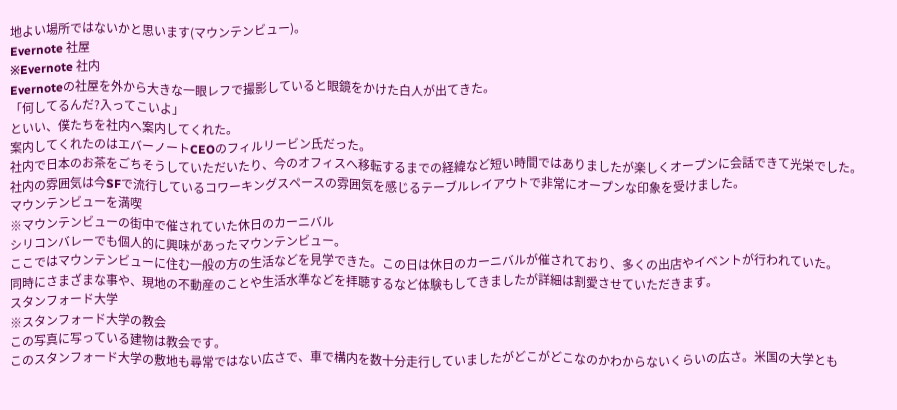地よい場所ではないかと思います(マウンテンビュー)。
Evernote 社屋
※Evernote 社内
Evernoteの社屋を外から大きな一眼レフで撮影していると眼鏡をかけた白人が出てきた。
「何してるんだ?入ってこいよ」
といい、僕たちを社内へ案内してくれた。
案内してくれたのはエバーノートCEOのフィルリービン氏だった。
社内で日本のお茶をごちそうしていただいたり、今のオフィスへ移転するまでの経緯など短い時間ではありましたが楽しくオープンに会話できて光栄でした。
社内の雰囲気は今SFで流行しているコワーキングスペースの雰囲気を感じるテーブルレイアウトで非常にオープンな印象を受けました。
マウンテンビューを満喫
※マウンテンビューの街中で催されていた休日のカーニバル
シリコンバレーでも個人的に興味があったマウンテンビュー。
ここではマウンテンビューに住む一般の方の生活などを見学できた。この日は休日のカーニバルが催されており、多くの出店やイベントが行われていた。
同時にさまざまな事や、現地の不動産のことや生活水準などを拝聴するなど体験もしてきましたが詳細は割愛させていただきます。
スタンフォード大学
※スタンフォード大学の教会
この写真に写っている建物は教会です。
このスタンフォード大学の敷地も尋常ではない広さで、車で構内を数十分走行していましたがどこがどこなのかわからないくらいの広さ。米国の大学とも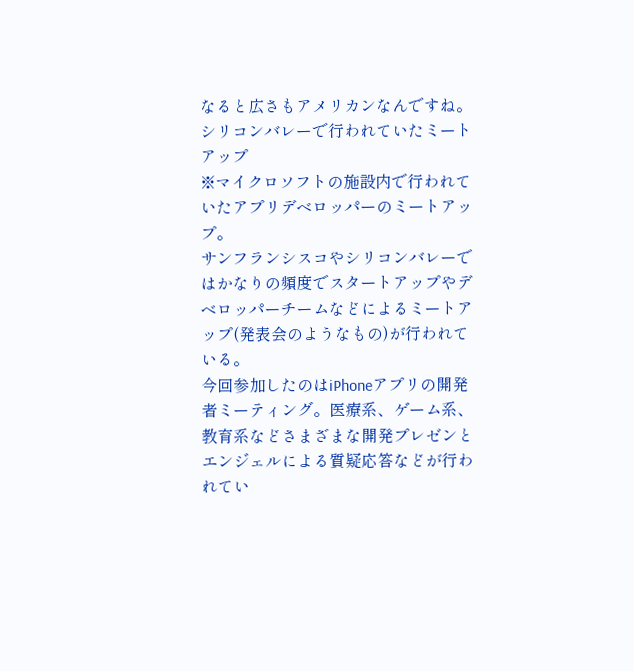なると広さもアメリカンなんですね。
シリコンバレーで行われていたミートアップ
※マイクロソフトの施設内で行われていたアプリデベロッパーのミートアップ。
サンフランシスコやシリコンバレーではかなりの頻度でスタートアップやデベロッパーチームなどによるミートアップ(発表会のようなもの)が行われている。
今回参加したのはiPhoneアプリの開発者ミーティング。医療系、ゲーム系、教育系などさまざまな開発プレゼンとエンジェルによる質疑応答などが行われてい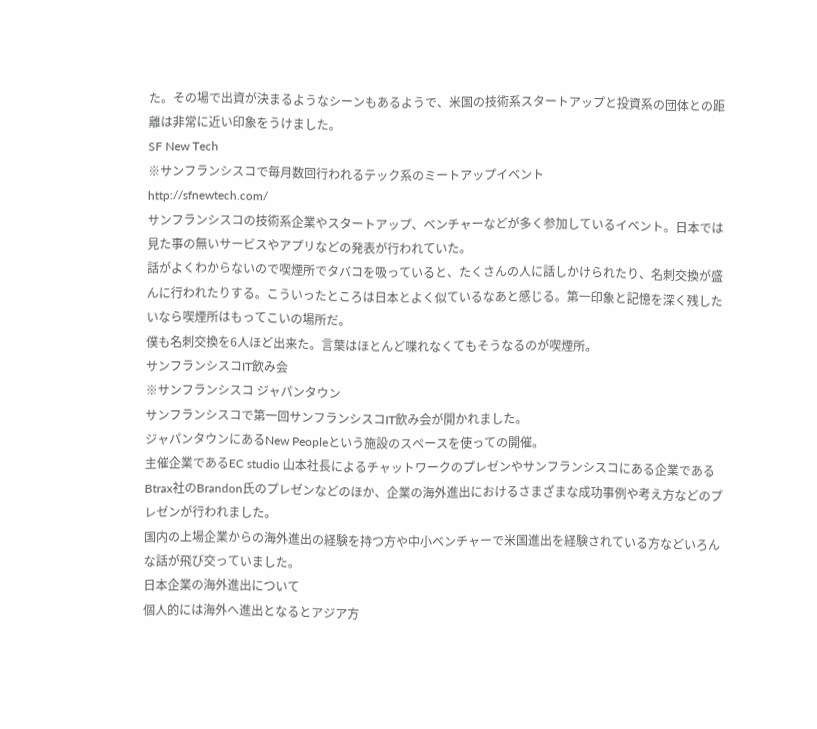た。その場で出資が決まるようなシーンもあるようで、米国の技術系スタートアップと投資系の団体との距離は非常に近い印象をうけました。
SF New Tech
※サンフランシスコで毎月数回行われるテック系のミートアップイベント
http://sfnewtech.com/
サンフランシスコの技術系企業やスタートアップ、ベンチャーなどが多く参加しているイベント。日本では見た事の無いサービスやアプリなどの発表が行われていた。
話がよくわからないので喫煙所でタバコを吸っていると、たくさんの人に話しかけられたり、名刺交換が盛んに行われたりする。こういったところは日本とよく似ているなあと感じる。第一印象と記憶を深く残したいなら喫煙所はもってこいの場所だ。
僕も名刺交換を6人ほど出来た。言葉はほとんど喋れなくてもそうなるのが喫煙所。
サンフランシスコIT飲み会
※サンフランシスコ ジャパンタウン
サンフランシスコで第一回サンフランシスコIT飲み会が開かれました。
ジャパンタウンにあるNew Peopleという施設のスペースを使っての開催。
主催企業であるEC studio 山本社長によるチャットワークのプレゼンやサンフランシスコにある企業であるBtrax社のBrandon氏のプレゼンなどのほか、企業の海外進出におけるさまざまな成功事例や考え方などのプレゼンが行われました。
国内の上場企業からの海外進出の経験を持つ方や中小ベンチャーで米国進出を経験されている方などいろんな話が飛び交っていました。
日本企業の海外進出について
個人的には海外へ進出となるとアジア方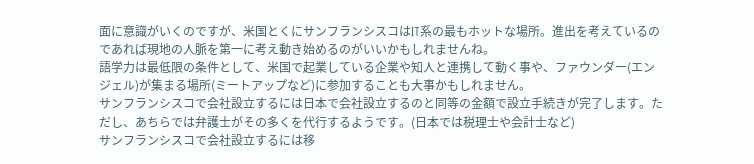面に意識がいくのですが、米国とくにサンフランシスコはIT系の最もホットな場所。進出を考えているのであれば現地の人脈を第一に考え動き始めるのがいいかもしれませんね。
語学力は最低限の条件として、米国で起業している企業や知人と連携して動く事や、ファウンダー(エンジェル)が集まる場所(ミートアップなど)に参加することも大事かもしれません。
サンフランシスコで会社設立するには日本で会社設立するのと同等の金額で設立手続きが完了します。ただし、あちらでは弁護士がその多くを代行するようです。(日本では税理士や会計士など)
サンフランシスコで会社設立するには移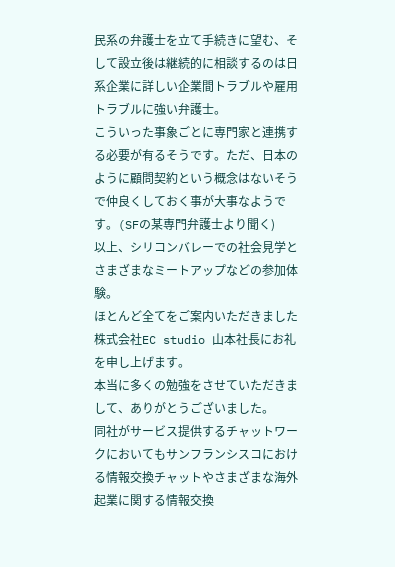民系の弁護士を立て手続きに望む、そして設立後は継続的に相談するのは日系企業に詳しい企業間トラブルや雇用トラブルに強い弁護士。
こういった事象ごとに専門家と連携する必要が有るそうです。ただ、日本のように顧問契約という概念はないそうで仲良くしておく事が大事なようです。(SFの某専門弁護士より聞く)
以上、シリコンバレーでの社会見学とさまざまなミートアップなどの参加体験。
ほとんど全てをご案内いただきました株式会社EC studio 山本社長にお礼を申し上げます。
本当に多くの勉強をさせていただきまして、ありがとうございました。
同社がサービス提供するチャットワークにおいてもサンフランシスコにおける情報交換チャットやさまざまな海外起業に関する情報交換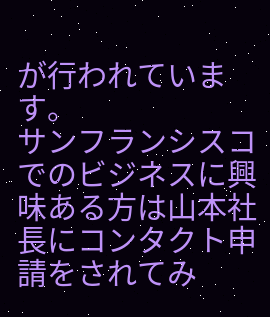が行われています。
サンフランシスコでのビジネスに興味ある方は山本社長にコンタクト申請をされてみ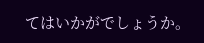てはいかがでしょうか。